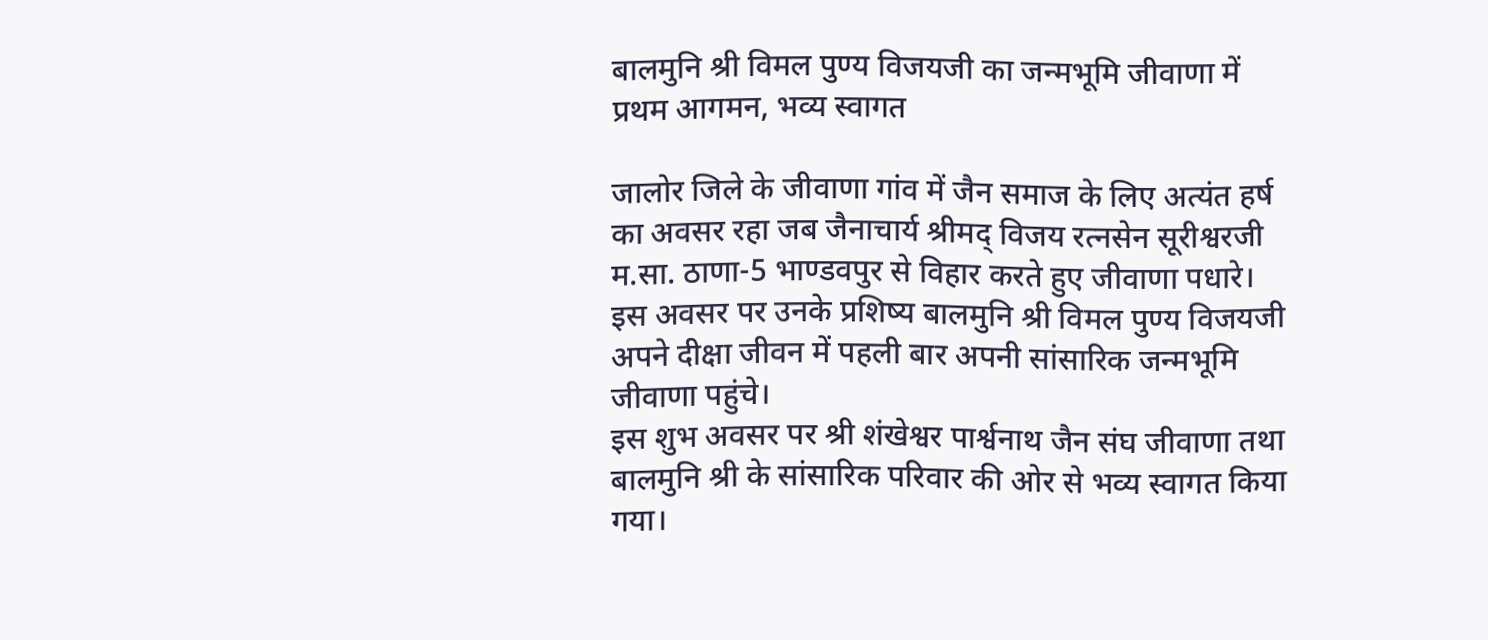बालमुनि श्री विमल पुण्य विजयजी का जन्मभूमि जीवाणा में प्रथम आगमन, भव्य स्वागत

जालोर जिले के जीवाणा गांव में जैन समाज के लिए अत्यंत हर्ष का अवसर रहा जब जैनाचार्य श्रीमद् विजय रत्नसेन सूरीश्वरजी म.सा. ठाणा-5 भाण्डवपुर से विहार करते हुए जीवाणा पधारे। इस अवसर पर उनके प्रशिष्य बालमुनि श्री विमल पुण्य विजयजी अपने दीक्षा जीवन में पहली बार अपनी सांसारिक जन्मभूमि जीवाणा पहुंचे।
इस शुभ अवसर पर श्री शंखेश्वर पार्श्वनाथ जैन संघ जीवाणा तथा बालमुनि श्री के सांसारिक परिवार की ओर से भव्य स्वागत किया गया।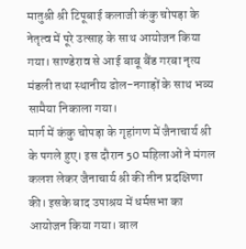मातुश्री श्री टिपूबाई कलाजी कंकु चोपड़ा के नेतृत्व में पूरे उत्साह के साथ आयोजन किया गया। साण्डेराव से आई बाबू बैंड गरबा नृत्य मंडली तथा स्थानीय ढोल-नगाड़ों के साथ भव्य सामैया निकाला गया।
मार्ग में कंकु चोपड़ा के गृहांगण में जैनाचार्य श्री के पगले हुए। इस दौरान 50 महिलाओं ने मंगल कलश लेकर जैनाचार्य श्री की तीन प्रदक्षिणा की। इसके बाद उपाश्रय में धर्मसभा का आयोजन किया गया। बाल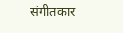संगीतकार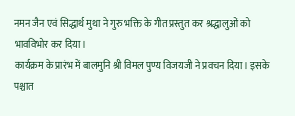नमन जैन एवं सिद्धार्थ मुथा ने गुरु भक्ति के गीत प्रस्तुत कर श्रद्धालुओं को भावविभोर कर दिया।
कार्यक्रम के प्रारंभ में बालमुनि श्री विमल पुण्य विजयजी ने प्रवचन दिया। इसके पश्चात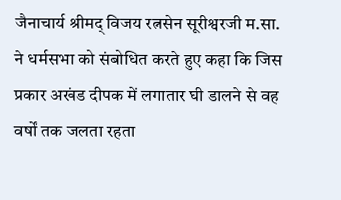जैनाचार्य श्रीमद् विजय रत्नसेन सूरीश्वरजी म.सा. ने धर्मसभा को संबोधित करते हुए कहा कि जिस प्रकार अखंड दीपक में लगातार घी डालने से वह वर्षों तक जलता रहता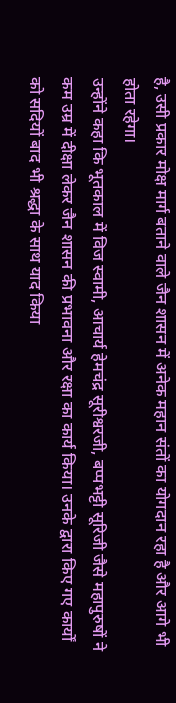है, उसी प्रकार मोक्ष मार्ग बताने वाले जैन शासन में अनेक महान संतों का योगदान रहा है और आगे भी होता रहेगा।
उन्होंने कहा कि भूतकाल में विज स्वामी, आचार्य हेमचंद्र सूरीश्वरजी, बप्पभट्टी सूरिजी जैसे महापुरुषों ने कम उम्र में दीक्षा लेकर जैन शासन की प्रभावना और रक्षा का कार्य किया। उनके द्वारा किए गए कार्यों को सदियों बाद भी श्रद्धा के साथ याद किया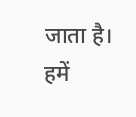जाता है। हमें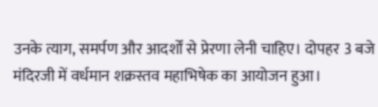उनके त्याग, समर्पण और आदर्शों से प्रेरणा लेनी चाहिए। दोपहर 3 बजे मंदिरजी में वर्धमान शक्रस्तव महाभिषेक का आयोजन हुआ।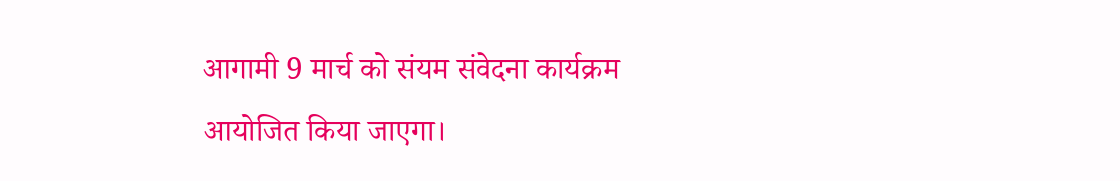आगामी 9 मार्च को संयम संवेदना कार्यक्रम आयोजित किया जाएगा।